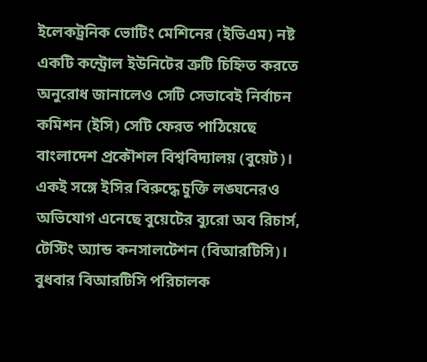ইলেকট্রনিক ভোটিং মেশিনের (ইভিএম) নষ্ট একটি কন্ট্রোল ইউনিটের ত্রুটি চিহ্নিত করতে অনুরোধ জানালেও সেটি সেভাবেই নির্বাচন কমিশন (ইসি) সেটি ফেরত পাঠিয়েছে বাংলাদেশ প্রকৌশল বিশ্ববিদ্যালয় (বুয়েট)।
একই সঙ্গে ইসির বিরুদ্ধে চুক্তি লঙ্ঘনেরও অভিযোগ এনেছে বুয়েটের ব্যুরো অব রিচার্স, টেস্টিং অ্যান্ড কনসালটেশন (বিআরটিসি)।
বুধবার বিআরটিসি পরিচালক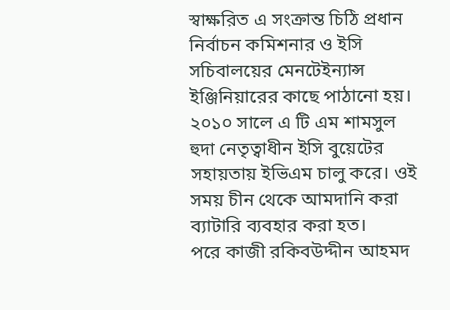স্বাক্ষরিত এ সংক্রান্ত চিঠি প্রধান নির্বাচন কমিশনার ও ইসি সচিবালয়ের মেনটেইন্যান্স ইঞ্জিনিয়ারের কাছে পাঠানো হয়।
২০১০ সালে এ টি এম শামসুল হুদা নেতৃত্বাধীন ইসি বুয়েটের সহায়তায় ইভিএম চালু করে। ওই সময় চীন থেকে আমদানি করা ব্যাটারি ব্যবহার করা হত।
পরে কাজী রকিবউদ্দীন আহমদ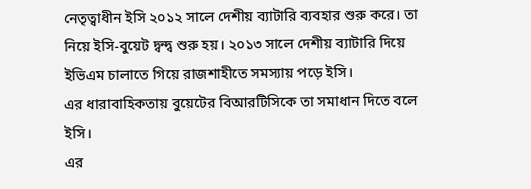নেতৃত্বাধীন ইসি ২০১২ সালে দেশীয় ব্যাটারি ব্যবহার শুরু করে। তা নিয়ে ইসি-বুয়েট দ্বন্দ্ব শুরু হয়। ২০১৩ সালে দেশীয় ব্যাটারি দিয়ে ইভিএম চালাতে গিয়ে রাজশাহীতে সমস্যায় পড়ে ইসি।
এর ধারাবাহিকতায় বুয়েটের বিআরটিসিকে তা সমাধান দিতে বলে ইসি।
এর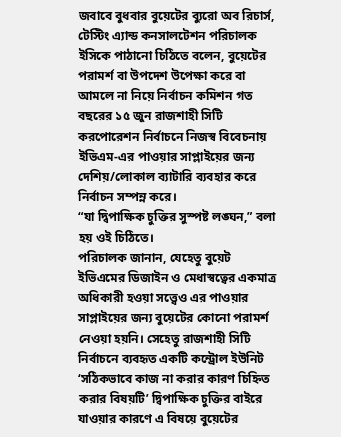জবাবে বুধবার বুয়েটের ব্যুরো অব রিচার্স, টেস্টিং এ্যান্ড কনসালটেশন পরিচালক ইসিকে পাঠানো চিঠিতে বলেন, বুয়েটের পরামর্শ বা উপদেশ উপেক্ষা করে বা আমলে না নিয়ে নির্বাচন কমিশন গত বছরের ১৫ জুন রাজশাহী সিটি করপোরেশন নির্বাচনে নিজস্ব বিবেচনায় ইভিএম-এর পাওয়ার সাপ্লাইয়ের জন্য দেশিয়/লোকাল ব্যাটারি ব্যবহার করে নির্বাচন সম্পন্ন করে।
“যা দ্বিপাক্ষিক চুক্তির সুস্পষ্ট লঙ্ঘন,” বলা হয় ওই চিঠিতে।
পরিচালক জানান, যেহেতু বুয়েট ইভিএমের ডিজাইন ও মেধাস্বত্বের একমাত্র অধিকারী হওয়া সত্ত্বেও এর পাওয়ার সাপ্লাইয়ের জন্য বুয়েটের কোনো পরামর্শ নেওয়া হয়নি। সেহেতু রাজশাহী সিটি নির্বাচনে ব্যবহৃত একটি কন্ট্রোল ইউনিট ‘সঠিকভাবে কাজ না করার কারণ চিহ্নিত করার বিষয়টি’ দ্বিপাক্ষিক চুক্তির বাইরে যাওয়ার কারণে এ বিষয়ে বুয়েটের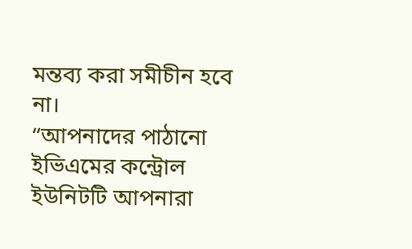মন্তব্য করা সমীচীন হবে না।
“আপনাদের পাঠানো ইভিএমের কন্ট্রোল ইউনিটটি আপনারা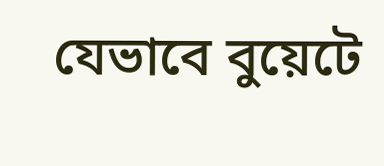যেভাবে বুয়েটে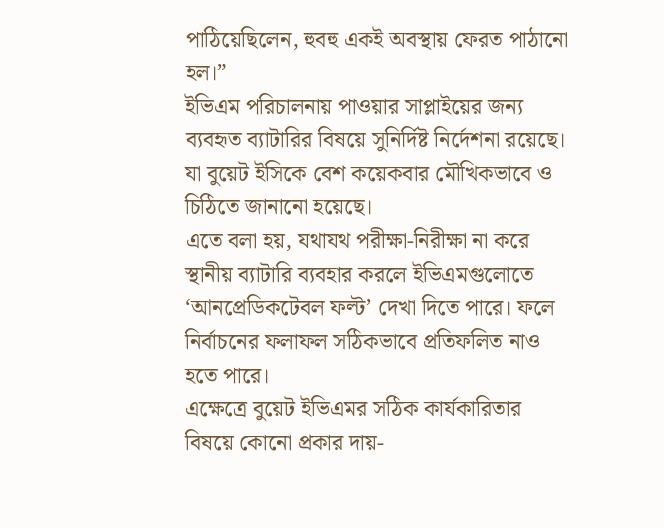পাঠিয়েছিলেন, হুবহু একই অবস্থায় ফেরত পাঠানো হল।”
ইভিএম পরিচালনায় পাওয়ার সাপ্লাইয়ের জন্য ব্যবহৃত ব্যাটারির বিষয়ে সুনির্দিষ্ট নির্দেশনা রয়েছে। যা বুয়েট ইসিকে বেশ কয়েকবার মৌখিকভাবে ও চিঠিতে জানানো হয়েছে।
এতে বলা হয়, যথাযথ পরীক্ষা-নিরীক্ষা না করে স্থানীয় ব্যাটারি ব্যবহার করলে ইভিএমগুলোতে ‘আনপ্রেডিকটেবল ফল্ট’ দেখা দিতে পারে। ফলে নির্বাচনের ফলাফল সঠিকভাবে প্রতিফলিত নাও হতে পারে।
এক্ষেত্রে বুয়েট ইভিএমর সঠিক কার্যকারিতার বিষয়ে কোনো প্রকার দায়-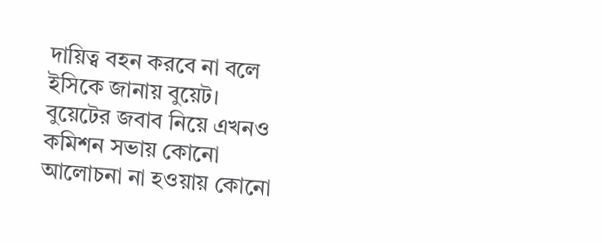দায়িত্ব বহন করবে না বলে ইসিকে জানায় বুয়েট।
বুয়েটের জবাব নিয়ে এখনও কমিশন সভায় কোনো আলোচনা না হওয়ায় কোনো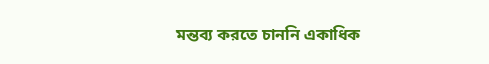মন্তব্য করতে চাননি একাধিক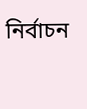নির্বাচন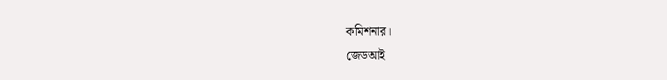কমিশনার।
জেডআই